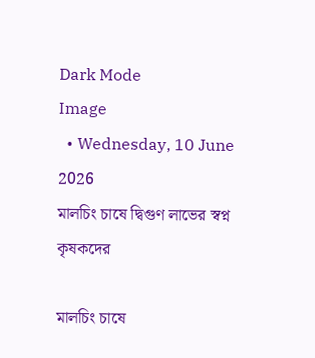Dark Mode
Image
  • Wednesday, 10 June 2026
মালচিং চাষে দ্বিগুণ লাভের স্বপ্ন কৃষকদের

মালচিং চাষে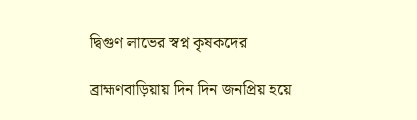দ্বিগুণ লাভের স্বপ্ন কৃষকদের

ব্রাহ্মণবাড়িয়ায় দিন দিন জনপ্রিয় হয়ে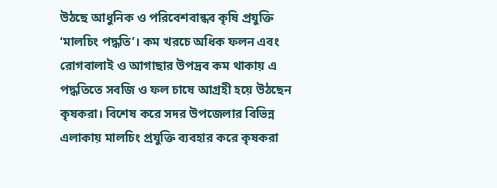উঠছে আধুনিক ও পরিবেশবান্ধব কৃষি প্রযুক্তি ‘মালচিং পদ্ধতি’। কম খরচে অধিক ফলন এবং রোগবালাই ও আগাছার উপদ্রব কম থাকায় এ পদ্ধতিতে সবজি ও ফল চাষে আগ্রহী হয়ে উঠছেন কৃষকরা। বিশেষ করে সদর উপজেলার বিভিন্ন এলাকায় মালচিং প্রযুক্তি ব্যবহার করে কৃষকরা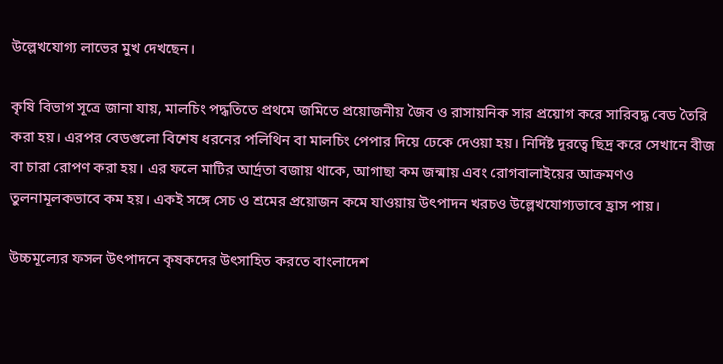উল্লেখযোগ্য লাভের মুখ দেখছেন।

কৃষি বিভাগ সূত্রে জানা যায়, মালচিং পদ্ধতিতে প্রথমে জমিতে প্রয়োজনীয় জৈব ও রাসায়নিক সার প্রয়োগ করে সারিবদ্ধ বেড তৈরি করা হয়। এরপর বেডগুলো বিশেষ ধরনের পলিথিন বা মালচিং পেপার দিয়ে ঢেকে দেওয়া হয়। নির্দিষ্ট দূরত্বে ছিদ্র করে সেখানে বীজ বা চারা রোপণ করা হয়। এর ফলে মাটির আর্দ্রতা বজায় থাকে, আগাছা কম জন্মায় এবং রোগবালাইয়ের আক্রমণও তুলনামূলকভাবে কম হয়। একই সঙ্গে সেচ ও শ্রমের প্রয়োজন কমে যাওয়ায় উৎপাদন খরচও উল্লেখযোগ্যভাবে হ্রাস পায়।

উচ্চমূল্যের ফসল উৎপাদনে কৃষকদের উৎসাহিত করতে বাংলাদেশ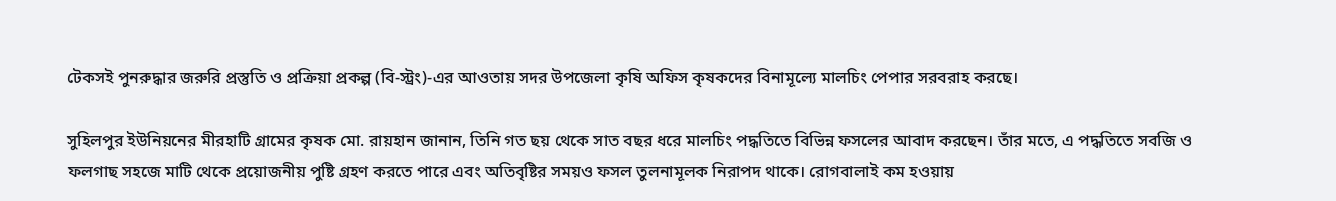টেকসই পুনরুদ্ধার জরুরি প্রস্তুতি ও প্রক্রিয়া প্রকল্প (বি-স্ট্রং)-এর আওতায় সদর উপজেলা কৃষি অফিস কৃষকদের বিনামূল্যে মালচিং পেপার সরবরাহ করছে।

সুহিলপুর ইউনিয়নের মীরহাটি গ্রামের কৃষক মো. রায়হান জানান, তিনি গত ছয় থেকে সাত বছর ধরে মালচিং পদ্ধতিতে বিভিন্ন ফসলের আবাদ করছেন। তাঁর মতে, এ পদ্ধতিতে সবজি ও ফলগাছ সহজে মাটি থেকে প্রয়োজনীয় পুষ্টি গ্রহণ করতে পারে এবং অতিবৃষ্টির সময়ও ফসল তুলনামূলক নিরাপদ থাকে। রোগবালাই কম হওয়ায়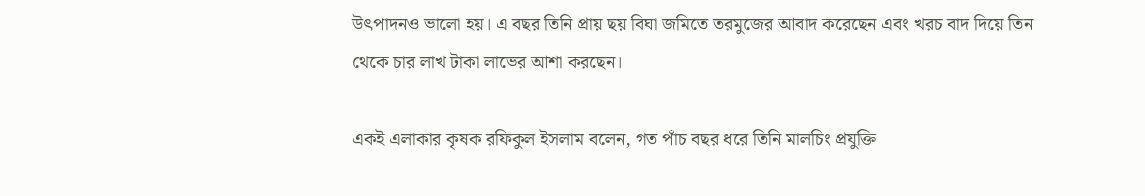উৎপাদনও ভালো হয়। এ বছর তিনি প্রায় ছয় বিঘা জমিতে তরমুজের আবাদ করেছেন এবং খরচ বাদ দিয়ে তিন থেকে চার লাখ টাকা লাভের আশা করছেন।

একই এলাকার কৃষক রফিকুল ইসলাম বলেন, গত পাঁচ বছর ধরে তিনি মালচিং প্রযুক্তি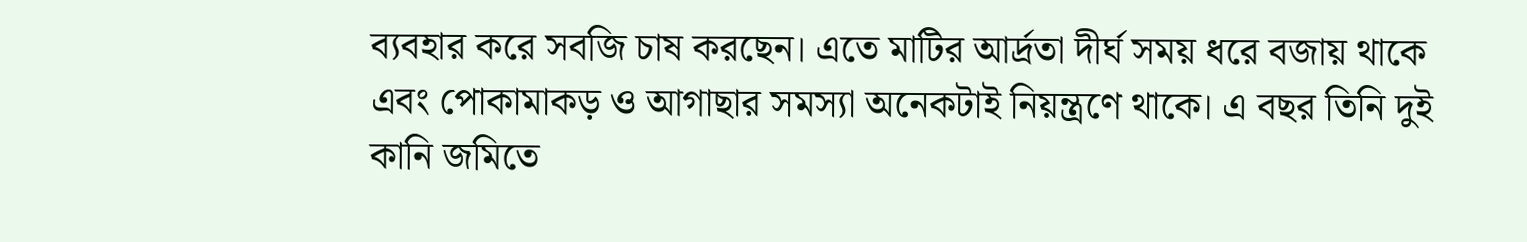ব্যবহার করে সবজি চাষ করছেন। এতে মাটির আর্দ্রতা দীর্ঘ সময় ধরে বজায় থাকে এবং পোকামাকড় ও আগাছার সমস্যা অনেকটাই নিয়ন্ত্রণে থাকে। এ বছর তিনি দুই কানি জমিতে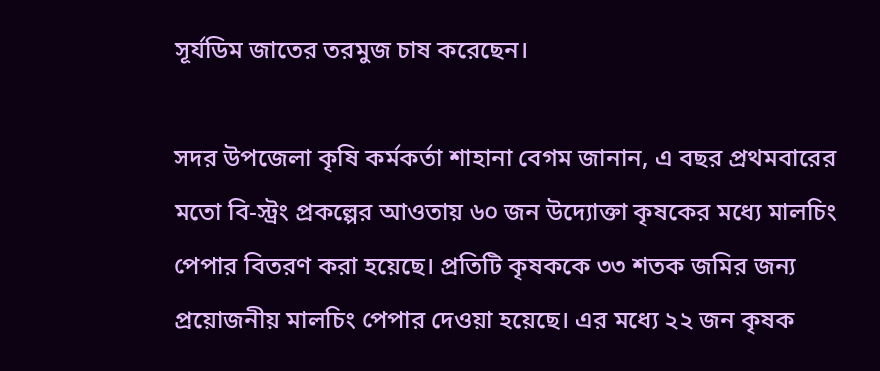সূর্যডিম জাতের তরমুজ চাষ করেছেন।

সদর উপজেলা কৃষি কর্মকর্তা শাহানা বেগম জানান, এ বছর প্রথমবারের মতো বি-স্ট্রং প্রকল্পের আওতায় ৬০ জন উদ্যোক্তা কৃষকের মধ্যে মালচিং পেপার বিতরণ করা হয়েছে। প্রতিটি কৃষককে ৩৩ শতক জমির জন্য প্রয়োজনীয় মালচিং পেপার দেওয়া হয়েছে। এর মধ্যে ২২ জন কৃষক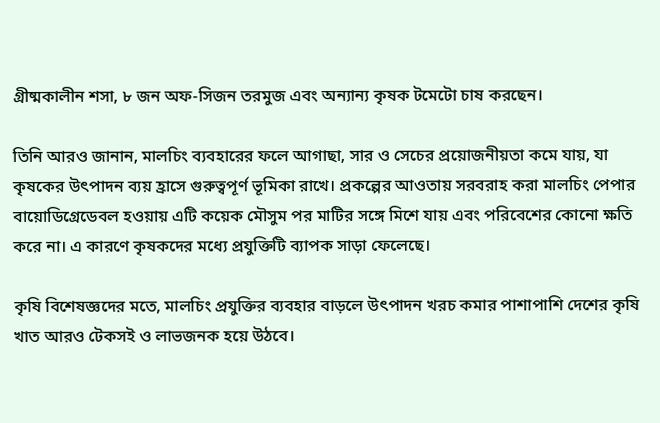গ্রীষ্মকালীন শসা, ৮ জন অফ-সিজন তরমুজ এবং অন্যান্য কৃষক টমেটো চাষ করছেন।

তিনি আরও জানান, মালচিং ব্যবহারের ফলে আগাছা, সার ও সেচের প্রয়োজনীয়তা কমে যায়, যা কৃষকের উৎপাদন ব্যয় হ্রাসে গুরুত্বপূর্ণ ভূমিকা রাখে। প্রকল্পের আওতায় সরবরাহ করা মালচিং পেপার বায়োডিগ্রেডেবল হওয়ায় এটি কয়েক মৌসুম পর মাটির সঙ্গে মিশে যায় এবং পরিবেশের কোনো ক্ষতি করে না। এ কারণে কৃষকদের মধ্যে প্রযুক্তিটি ব্যাপক সাড়া ফেলেছে।

কৃষি বিশেষজ্ঞদের মতে, মালচিং প্রযুক্তির ব্যবহার বাড়লে উৎপাদন খরচ কমার পাশাপাশি দেশের কৃষি খাত আরও টেকসই ও লাভজনক হয়ে উঠবে।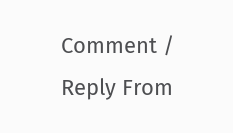Comment / Reply From